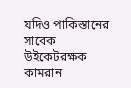যদিও পাকিস্তানের সাবেক উইকেটরক্ষক কামরান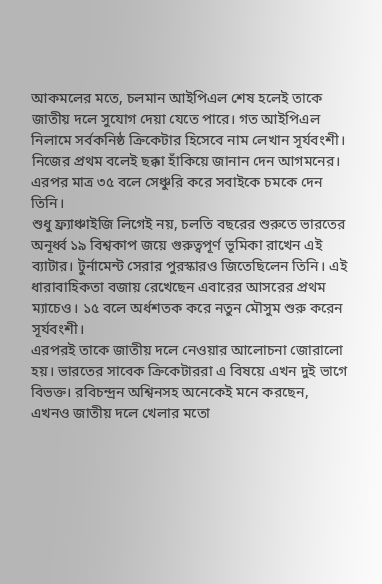আকমলের মতে, চলমান আইপিএল শেষ হলেই তাকে জাতীয় দলে সুযোগ দেয়া যেতে পারে। গত আইপিএল নিলামে সর্বকনিষ্ঠ ক্রিকেটার হিসেবে নাম লেখান সূর্যবংশী। নিজের প্রথম বলেই ছক্কা হাঁকিয়ে জানান দেন আগমনের। এরপর মাত্র ৩৫ বলে সেঞ্চুরি করে সবাইকে চমকে দেন তিনি।
শুধু ফ্র্যাঞ্চাইজি লিগেই নয়, চলতি বছরের শুরুতে ভারতের অনূর্ধ্ব ১৯ বিশ্বকাপ জয়ে গুরুত্বপূর্ণ ভূমিকা রাখেন এই ব্যাটার। টুর্নামেন্ট সেরার পুরস্কারও জিতেছিলেন তিনি। এই ধারাবাহিকতা বজায় রেখেছেন এবারের আসরের প্রথম ম্যাচেও। ১৫ বলে অর্ধশতক করে নতুন মৌসুম শুরু করেন সূর্যবংশী।
এরপরই তাকে জাতীয় দলে নেওয়ার আলোচনা জোরালো হয়। ভারতের সাবেক ক্রিকেটাররা এ বিষয়ে এখন দুই ভাগে বিভক্ত। রবিচন্দ্রন অশ্বিনসহ অনেকেই মনে করছেন, এখনও জাতীয় দলে খেলার মতো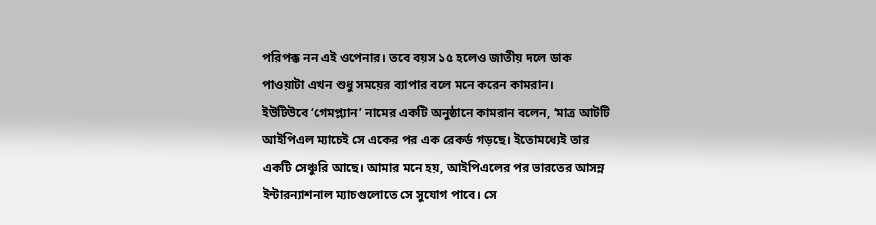পরিপক্ক নন এই ওপেনার। তবে বয়স ১৫ হলেও জাতীয় দলে ডাক পাওয়াটা এখন শুধু সময়ের ব্যাপার বলে মনে করেন কামরান।
ইউটিউবে ‘গেমপ্ল্যান’ নামের একটি অনুষ্ঠানে কামরান বলেন, ‘মাত্র আটটি আইপিএল ম্যাচেই সে একের পর এক রেকর্ড গড়ছে। ইতোমধ্যেই তার একটি সেঞ্চুরি আছে। আমার মনে হয়, আইপিএলের পর ভারতের আসন্ন ইন্টারন্যাশনাল ম্যাচগুলোতে সে সুযোগ পাবে। সে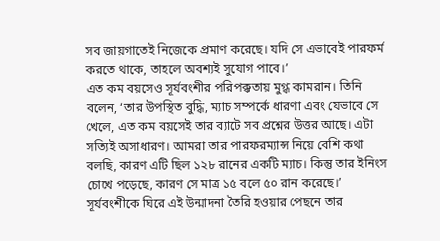সব জায়গাতেই নিজেকে প্রমাণ করেছে। যদি সে এভাবেই পারফর্ম করতে থাকে, তাহলে অবশ্যই সুযোগ পাবে।’
এত কম বয়সেও সূর্যবংশীর পরিপক্কতায় মুগ্ধ কামরান। তিনি বলেন, ‘তার উপস্থিত বুদ্ধি, ম্যাচ সম্পর্কে ধারণা এবং যেভাবে সে খেলে, এত কম বয়সেই তার ব্যাটে সব প্রশ্নের উত্তর আছে। এটা সত্যিই অসাধারণ। আমরা তার পারফরম্যান্স নিয়ে বেশি কথা বলছি, কারণ এটি ছিল ১২৮ রানের একটি ম্যাচ। কিন্তু তার ইনিংস চোখে পড়েছে, কারণ সে মাত্র ১৫ বলে ৫০ রান করেছে।’
সূর্যবংশীকে ঘিরে এই উন্মাদনা তৈরি হওয়ার পেছনে তার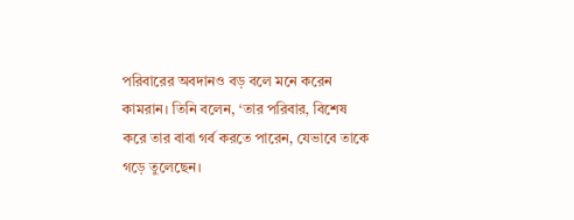পরিবারের অবদানও বড় বলে মনে করেন কামরান। তিনি বলেন, ‘তার পরিবার, বিশেষ করে তার বাবা গর্ব করতে পারেন, যেভাবে তাকে গড়ে তুলেছেন।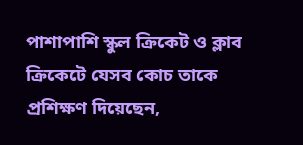পাশাপাশি স্কুল ক্রিকেট ও ক্লাব ক্রিকেটে যেসব কোচ তাকে প্রশিক্ষণ দিয়েছেন,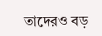তাদেরও বড়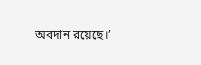অবদান রয়েছে।’